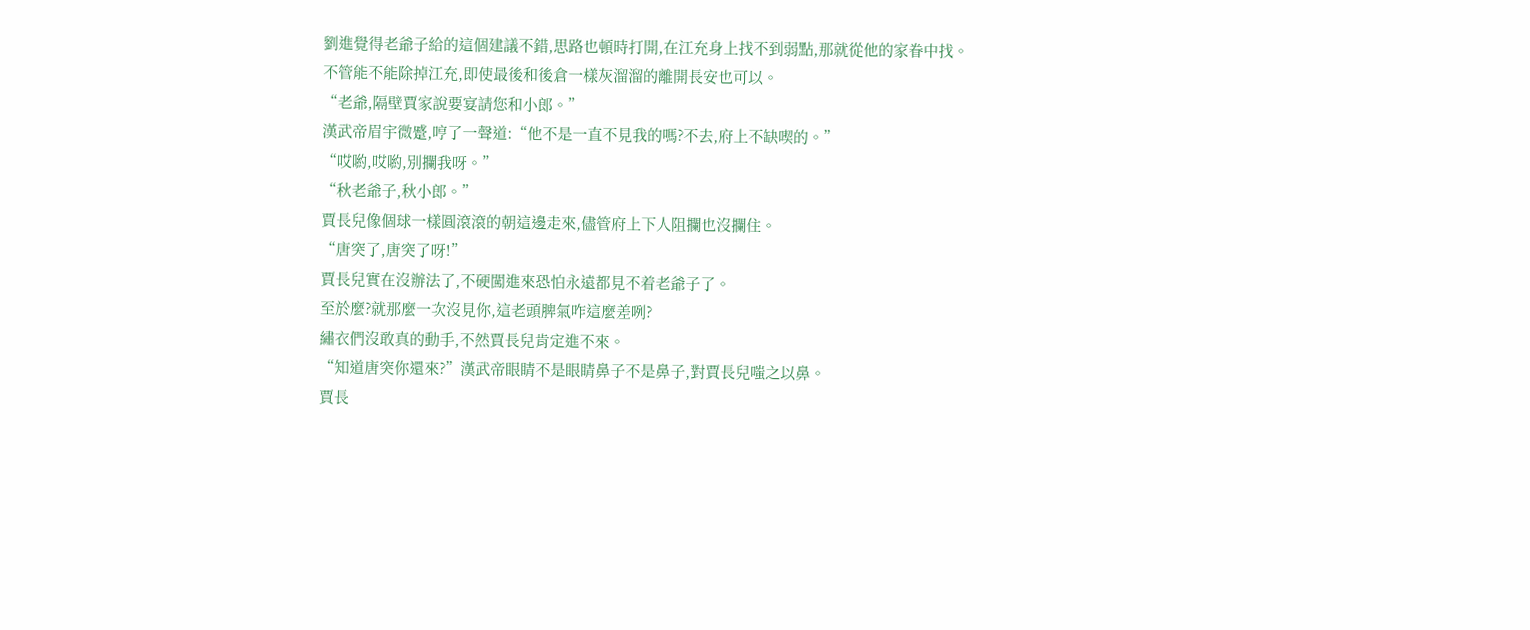劉進覺得老爺子給的這個建議不錯,思路也頓時打開,在江充身上找不到弱點,那就從他的家眷中找。
不管能不能除掉江充,即使最後和後倉一樣灰溜溜的離開長安也可以。
“老爺,隔壁賈家說要宴請您和小郎。”
漢武帝眉宇微蹙,哼了一聲道:“他不是一直不見我的嗎?不去,府上不缺喫的。”
“哎喲,哎喲,別攔我呀。”
“秋老爺子,秋小郎。”
賈長兒像個球一樣圓滾滾的朝這邊走來,儘管府上下人阻攔也沒攔住。
“唐突了,唐突了呀!”
賈長兒實在沒辦法了,不硬闖進來恐怕永遠都見不着老爺子了。
至於麼?就那麼一次沒見你,這老頭脾氣咋這麼差咧?
繡衣們沒敢真的動手,不然賈長兒肯定進不來。
“知道唐突你還來?”漢武帝眼睛不是眼睛鼻子不是鼻子,對賈長兒嗤之以鼻。
賈長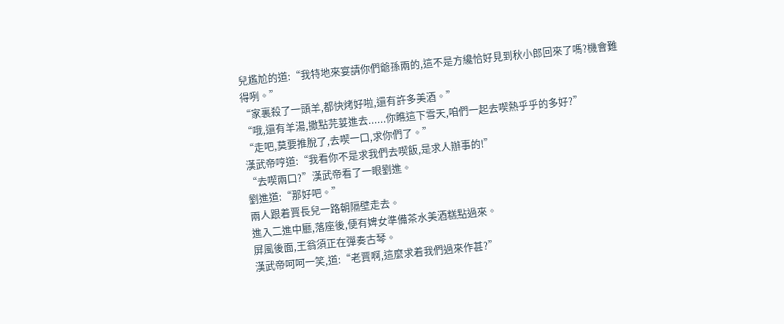兒尷尬的道:“我特地來宴請你們爺孫兩的,這不是方纔恰好見到秋小郎回來了嗎?機會難得咧。”
“家裏殺了一頭羊,都快烤好啦,還有許多美酒。”
“哦,還有羊湯,撒點芫荽進去......你瞧這下雪天,咱們一起去喫熱乎乎的多好?”
“走吧,莫要推脫了,去喫一口,求你們了。”
漢武帝哼道:“我看你不是求我們去喫飯,是求人辦事的!”
“去喫兩口?”漢武帝看了一眼劉進。
劉進道:“那好吧。”
兩人跟着賈長兒一路朝隔壁走去。
進入二進中廳,落座後,便有婢女準備茶水美酒糕點過來。
屏風後面,王翁須正在彈奏古琴。
漢武帝呵呵一笑,道:“老賈啊,這麼求着我們過來作甚?”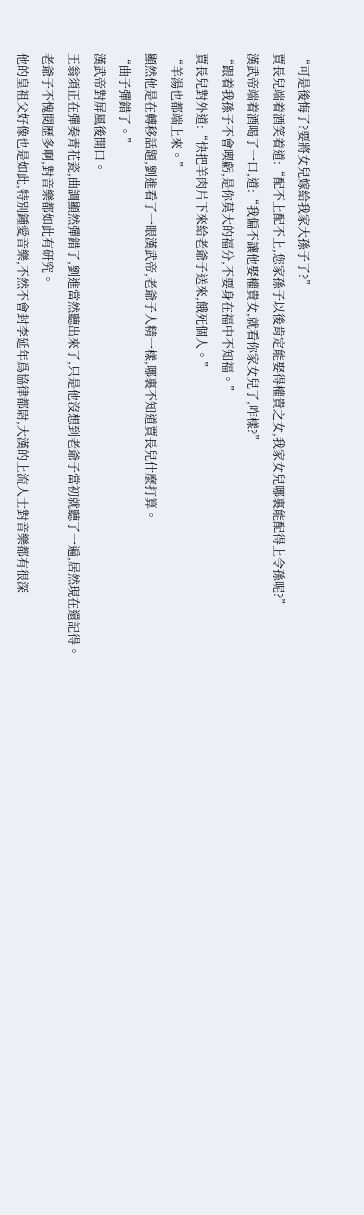“可是後悔了?要將女兒嫁給我家大孫子了?”
賈長兒端着酒笑着道:“配不上配不上,您家孫子以後肯定能娶得權貴之女,我家女兒哪裏能配得上令孫呢?”
漢武帝端着酒喝了一口,道:“我偏不讓他娶權貴女,就看你家女兒了,咋樣?”
“跟着我孫子不會喫虧,是你莫大的福分,不要身在福中不知福。”
賈長兒對外道:“快把羊肉片下來給老爺子送來,餓死個人。”
“羊湯也都端上來。”
顯然他是在轉移話題,劉進看了一眼漢武帝,老爺子人精一樣,哪裏不知道賈長兒什麼打算。
“曲子彈錯了。”
漢武帝對屏風後開口。
王翁須正在彈奏青花瓷,曲調顯然彈錯了,劉進當然聽出來了,只是他沒想到老爺子當初就聽了一遍,居然現在還記得。
老爺子不愧閱歷多啊,對音樂都如此有研究。
他的皇祖父好像也是如此,特別鍾愛音樂,不然不會封李延年爲協律都尉,大漢的上流人士對音樂都有很深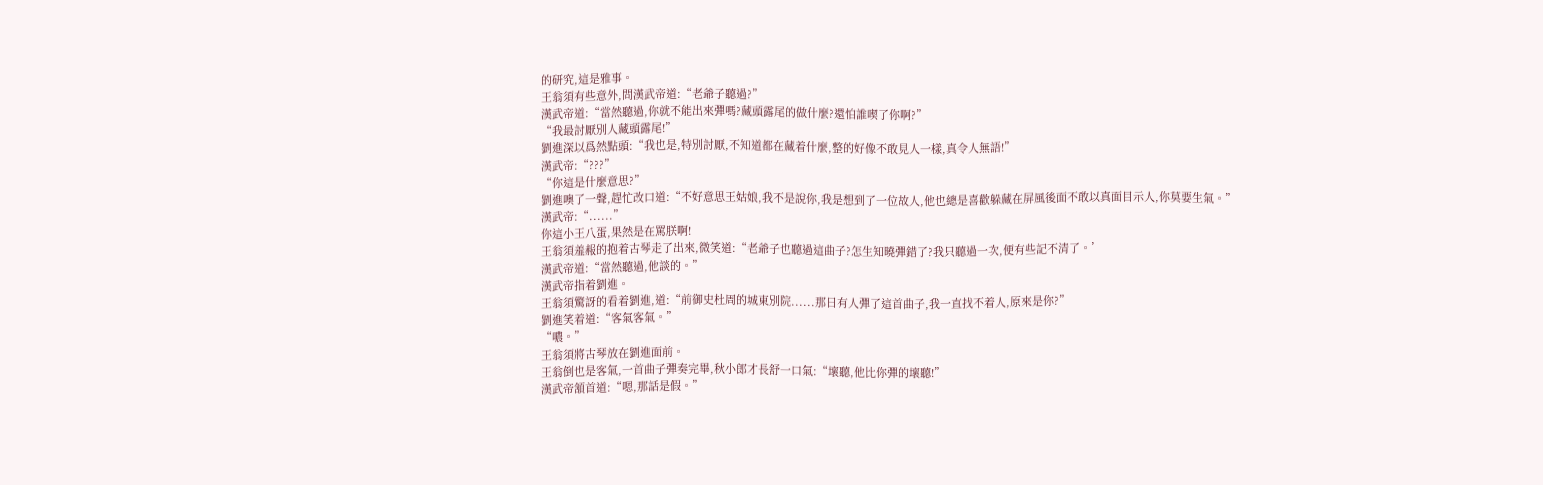的研究,這是雅事。
王翁須有些意外,問漢武帝道:“老爺子聽過?”
漢武帝道:“當然聽過,你就不能出來彈嗎?藏頭露尾的做什麼?還怕誰喫了你啊?”
“我最討厭別人藏頭露尾!”
劉進深以爲然點頭:“我也是,特別討厭,不知道都在藏着什麼,整的好像不敢見人一樣,真令人無語!”
漢武帝:“???”
“你這是什麼意思?”
劉進噢了一聲,趕忙改口道:“不好意思王姑娘,我不是說你,我是想到了一位故人,他也總是喜歡躲藏在屏風後面不敢以真面目示人,你莫要生氣。”
漢武帝:“......”
你這小王八蛋,果然是在罵朕啊!
王翁須羞赧的抱着古琴走了出來,微笑道:“老爺子也聽過這曲子?怎生知曉彈錯了?我只聽過一次,便有些記不清了。’
漢武帝道:“當然聽過,他談的。”
漢武帝指着劉進。
王翁須驚訝的看着劉進,道:“前御史杜周的城東別院......那日有人彈了這首曲子,我一直找不着人,原來是你?”
劉進笑着道:“客氣客氣。”
“噥。”
王翁須將古琴放在劉進面前。
王翁倒也是客氣,一首曲子彈奏完畢,秋小郎才長舒一口氣:“壞聽,他比你彈的壞聽!”
漢武帝頷首道:“嗯,那話是假。”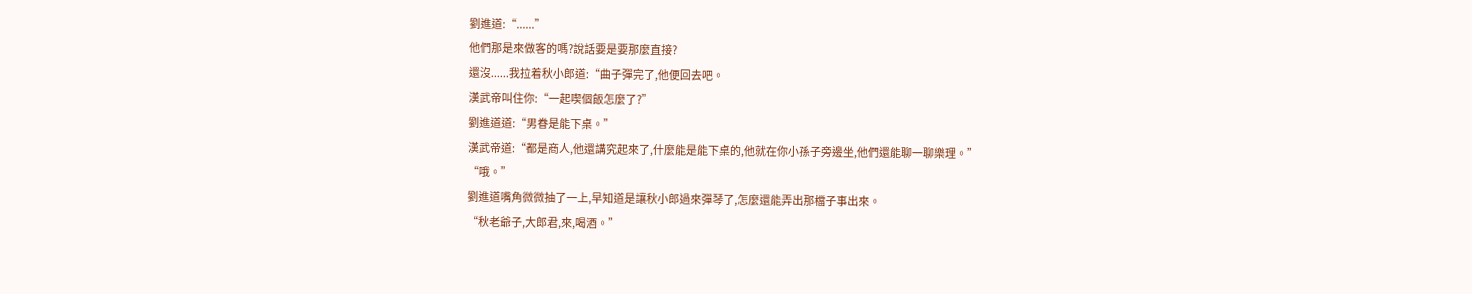劉進道:“......”
他們那是來做客的嗎?說話要是要那麼直接?
還沒......我拉着秋小郎道:“曲子彈完了,他便回去吧。
漢武帝叫住你:“一起喫個飯怎麼了?”
劉進道道:“男眷是能下桌。”
漢武帝道:“都是商人,他還講究起來了,什麼能是能下桌的,他就在你小孫子旁邊坐,他們還能聊一聊樂理。”
“哦。”
劉進道嘴角微微抽了一上,早知道是讓秋小郎過來彈琴了,怎麼還能弄出那檔子事出來。
“秋老爺子,大郎君,來,喝酒。”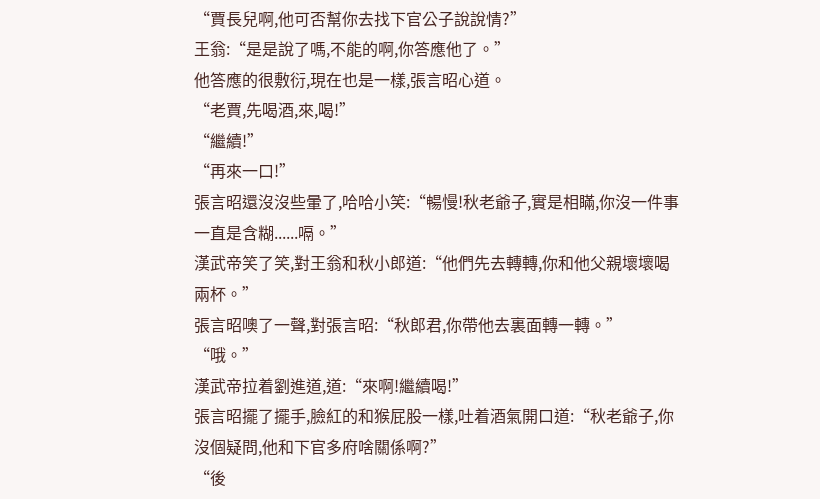“賈長兒啊,他可否幫你去找下官公子說說情?”
王翁:“是是說了嗎,不能的啊,你答應他了。”
他答應的很敷衍,現在也是一樣,張言昭心道。
“老賈,先喝酒,來,喝!”
“繼續!”
“再來一口!”
張言昭還沒沒些暈了,哈哈小笑:“暢慢!秋老爺子,實是相瞞,你沒一件事一直是含糊......嗝。”
漢武帝笑了笑,對王翁和秋小郎道:“他們先去轉轉,你和他父親壞壞喝兩杯。”
張言昭噢了一聲,對張言昭:“秋郎君,你帶他去裏面轉一轉。”
“哦。”
漢武帝拉着劉進道,道:“來啊!繼續喝!”
張言昭擺了擺手,臉紅的和猴屁股一樣,吐着酒氣開口道:“秋老爺子,你沒個疑問,他和下官多府啥關係啊?”
“後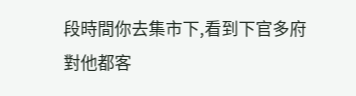段時間你去集市下,看到下官多府對他都客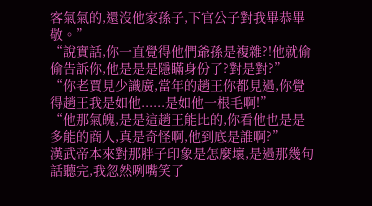客氣氣的,還沒他家孫子,下官公子對我畢恭畢敬。”
“說實話,你一直覺得他們爺孫是複雜?!他就偷偷告訴你,他是是是隱瞞身份了?對是對?”
“你老賈見少識廣,當年的趙王你都見過,你覺得趙王我是如他......是如他一根毛啊!”
“他那氣魄,是是這趙王能比的,你看他也是是多能的商人,真是奇怪啊,他到底是誰啊?”
漢武帝本來對那胖子印象是怎麼壞,是過那幾句話聽完,我忽然咧嘴笑了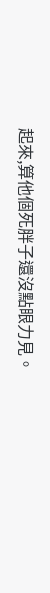起來,算他個死胖子還沒點眼力見。